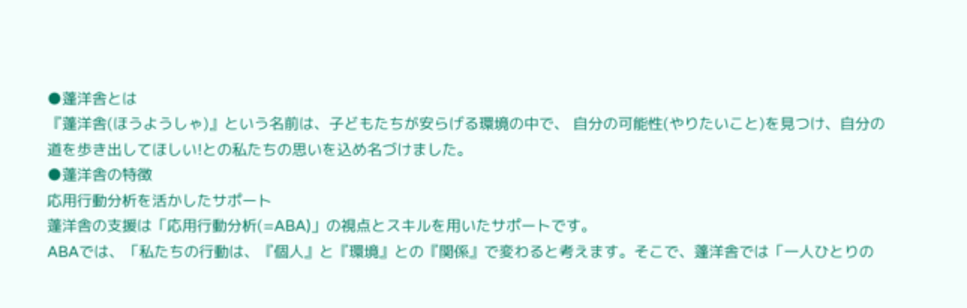●蓬洋舎とは
『蓬洋舎(ほうようしゃ)』という名前は、子どもたちが安らげる環境の中で、 自分の可能性(やりたいこと)を見つけ、自分の道を歩き出してほしい!との私たちの思いを込め名づけました。
●蓬洋舎の特徴
応用行動分析を活かしたサポート
蓬洋舎の支援は「応用行動分析(=ABA)」の視点とスキルを用いたサポートです。
ABAでは、「私たちの行動は、『個人』と『環境』との『関係』で変わると考えます。そこで、蓬洋舎では「一人ひとりの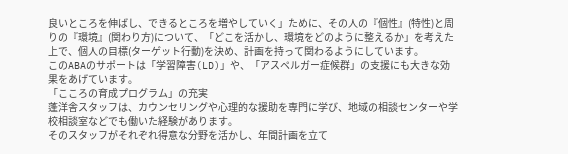良いところを伸ばし、できるところを増やしていく」ために、その人の『個性』(特性)と周りの『環境』(関わり方)について、「どこを活かし、環境をどのように整えるか」を考えた上で、個人の目標(ターゲット行動)を決め、計画を持って関わるようにしています。
このABAのサポートは「学習障害(LD)」や、「アスペルガー症候群」の支援にも大きな効果をあげています。
「こころの育成プログラム」の充実
蓬洋舎スタッフは、カウンセリングや心理的な援助を専門に学び、地域の相談センターや学校相談室などでも働いた経験があります。
そのスタッフがそれぞれ得意な分野を活かし、年間計画を立て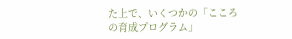た上で、いくつかの「こころの育成プログラム」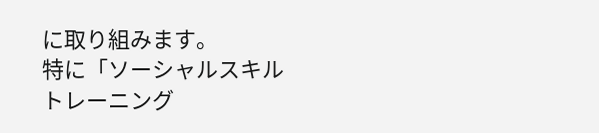に取り組みます。
特に「ソーシャルスキルトレーニング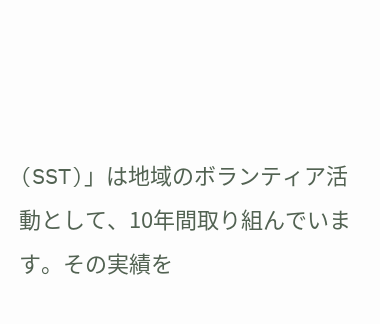(SST)」は地域のボランティア活動として、10年間取り組んでいます。その実績を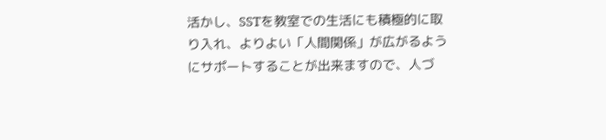活かし、SSTを教室での生活にも積極的に取り入れ、よりよい「人間関係」が広がるようにサポートすることが出来ますので、人づ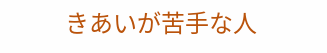きあいが苦手な人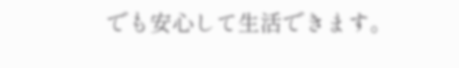でも安心して生活できます。